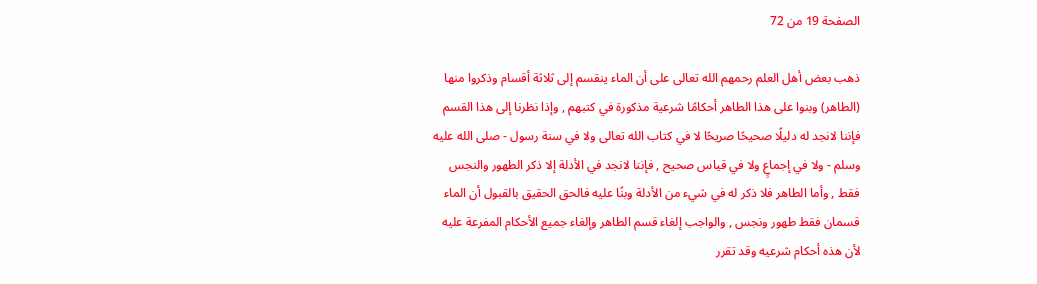الصفحة 19 من 72

ذهب بعض أهل العلم رحمهم الله تعالى على أن الماء ينقسم إلى ثلاثة أقسام وذكروا منها (الطاهر) وبنوا على هذا الطاهر أحكامًا شرعية مذكورة في كتبهم , وإذا نظرنا إلى هذا القسم فإننا لانجد له دليلًا صحيحًا صريحًا لا في كتاب الله تعالى ولا في سنة رسول - صلى الله عليه وسلم - ولا في إجماعٍ ولا في قياس صحيح , فإننا لانجد في الأدلة إلا ذكر الطهور والنجس فقط , وأما الطاهر فلا ذكر له في شيء من الأدلة وبنًا عليه فالحق الحقيق بالقبول أن الماء قسمان فقط طهور ونجس , والواجب إلغاء قسم الطاهر وإلغاء جميع الأحكام المفرعة عليه لأن هذه أحكام شرعيه وقد تقرر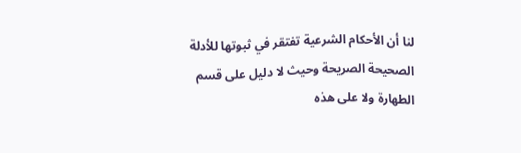لنا أن الأحكام الشرعية تفتقر في ثبوتها للأدلة الصحيحة الصريحة وحيث لا دليل على قسم الطهارة ولا على هذه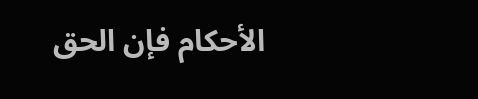الأحكام فإن الحق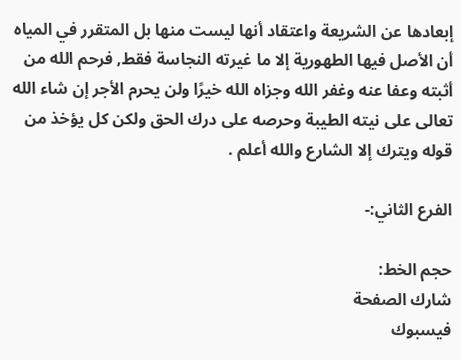إبعادها عن الشريعة واعتقاد أنها ليست منها بل المتقرر في المياه أن الأصل فيها الطهورية إلا ما غيرته النجاسة فقط, فرحم الله من أثبته وعفا عنه وغفر الله وجزاه الله خيرًا ولن يحرم الأجر إن شاء الله تعالى على نيته الطيبة وحرصه على درك الحق ولكن كل يؤخذ من قوله ويترك إلا الشارع والله أعلم .

الفرع الثاني:-

حجم الخط:
شارك الصفحة
فيسبوك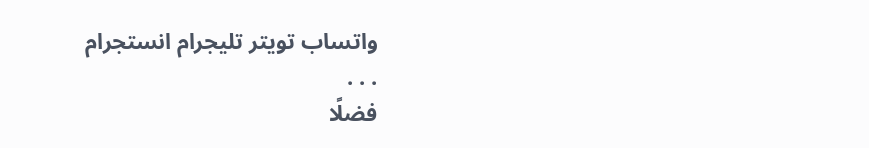واتساب تويتر تليجرام انستجرام
. . .
فضلًا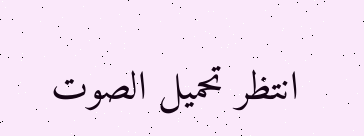انتظر تحميل الصوت